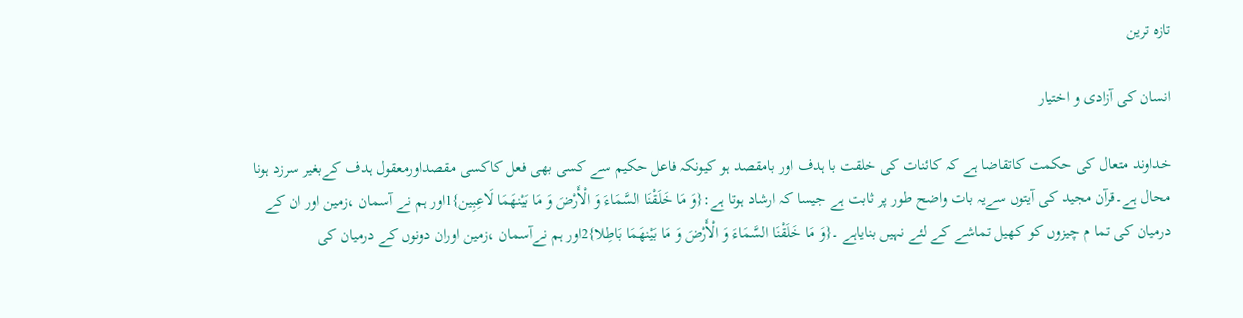تازہ ترین

انسان کی آزادی و اختیار

خداوند متعال کی حکمت کاتقاضا ہے کہ کائنات کی خلقت با ہدف اور بامقصد ہو کیونکہ فاعل حکیم سے کسی بھی فعل کاکسی مقصداورمعقول ہدف کےبغیر سرزد ہونا محال ہے۔قرآن مجید کی آیتوں سےیہ بات واضح طور پر ثابت ہے جیسا کہ ارشاد ہوتا ہے:{وَ مَا خَلَقْنَا السَّمَاءَ وَ الْأَرْضَ وَ مَا بَيْنهَمَا لَاعِبِين}1اور ہم نے آسمان ،زمین اور ان کے درمیان کی تما م چیزوں کو کھیل تماشے کے لئے نہیں بنایاہے ۔{وَ مَا خَلَقْنَا السَّمَاءَ وَ الْأَرْضَ وَ مَا بَيْنهَمَا بَاطِلا}2اور ہم نےآسمان ،زمین اوران دونوں کے درمیان کی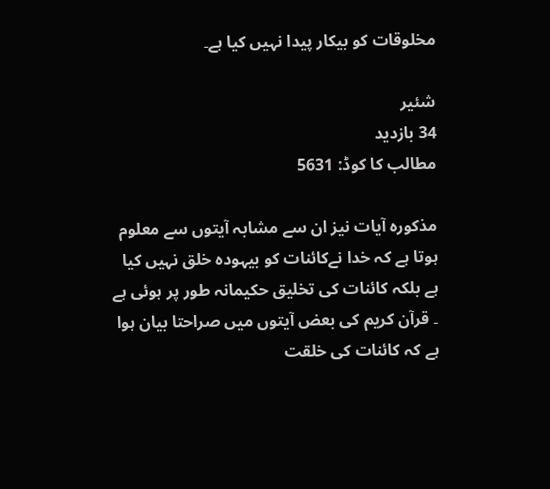مخلوقات کو بیکار پیدا نہیں کیا ہے۔

شئیر
34 بازدید
مطالب کا کوڈ: 5631

مذکورہ آیات نیز ان سے مشابہ آیتوں سے معلوم ہوتا ہے کہ خدا نےکائنات کو بیہودہ خلق نہیں کیا ہے بلکہ کائنات کی تخلیق حکیمانہ طور پر ہوئی ہے ۔ قرآن کریم کی بعض آیتوں میں صراحتا بیان ہوا ہے کہ کائنات کی خلقت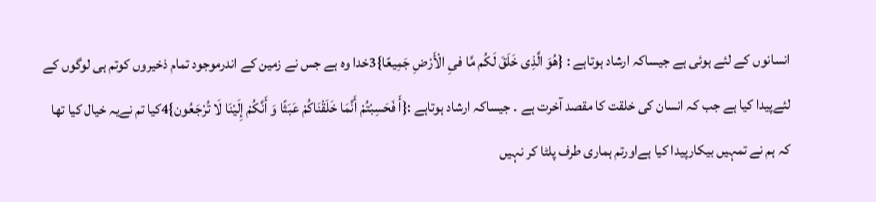انسانوں کے لئے ہوئی ہے جیساکہ ارشاد ہوتاہے : {هُوَ الَّذِى خَلَقَ لَكُم مَّا فىِ الْأَرْضِ جَمِيعًا}3خدا وہ ہے جس نے زمین کے اندرموجود تمام ذخیروں کوتم ہی لوگوں کے لئےپیدا کیا ہے جب کہ انسان کی خلقت کا مقصد آخرت ہے ۔ جیساکہ ارشاد ہوتاہے :{أَ فَحَسِبْتُمْ أَنَّمَا خَلَقْنَاكُمْ عَبَثًا وَ أَنَّكُمْ إِلَيْنَا لَا تُرْجَعُون}4کیا تم نےیہ خیال کیا تھا کہ ہم نے تمہیں بیکارپیدا کیا ہےاورتم ہماری طرف پلٹا کر نہیں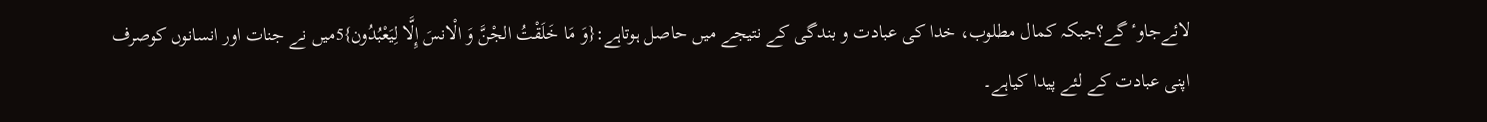لائےجاوٴ گے؟جبکہ کمال مطلوب، خدا کی عبادت و بندگی کے نتیجے میں حاصل ہوتاہے:{وَ مَا خَلَقْتُ الجْنَّ وَ الْانسَ إِلَّا لِيَعْبُدُون}5میں نے جنات اور انسانوں کوصرف اپنی عبادت کے لئے پیدا کیاہے۔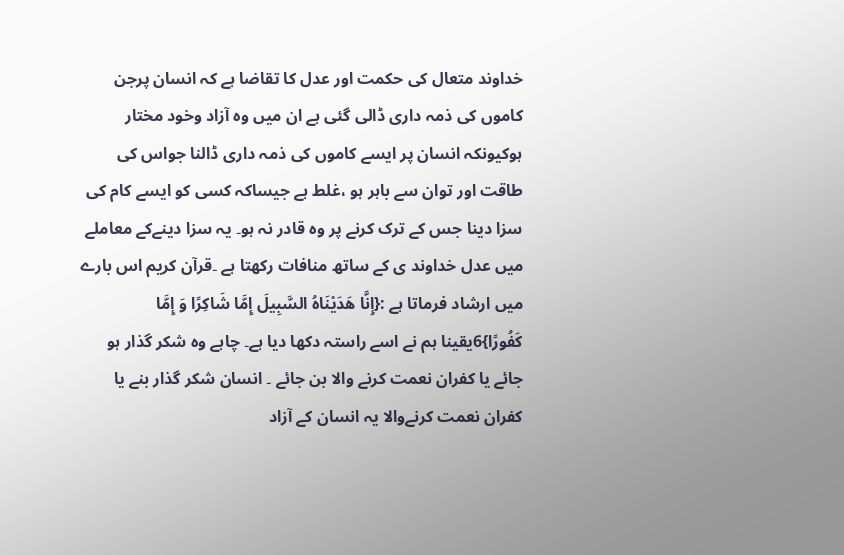خداوند متعال کی حکمت اور عدل کا تقاضا ہے کہ انسان پرجن کاموں کی ذمہ داری ڈالی گئی ہے ان میں وہ آزاد وخود مختار ہوکیونکہ انسان پر ایسے کاموں کی ذمہ داری ڈالنا جواس کی طاقت اور توان سے باہر ہو ،غلط ہے جیساکہ کسی کو ایسے کام کی سزا دینا جس کے ترک کرنے پر وہ قادر نہ ہو۔ یہ سزا دینےکے معاملے میں عدل خداوند ی کے ساتھ منافات رکھتا ہے ۔قرآن کریم اس بارے میں ارشاد فرماتا ہے :{إِنَّا هَدَيْنَاهُ السَّبِيلَ إِمَّا شَاكِرًا وَ إِمَّا كَفُورًا}6یقینا ہم نے اسے راستہ دکھا دیا ہے۔ چاہے وہ شکر گذار ہو جائے یا کفران نعمت کرنے والا بن جائے ۔ انسان شکر گذار بنے یا کفران نعمت کرنےوالا یہ انسان کے آزاد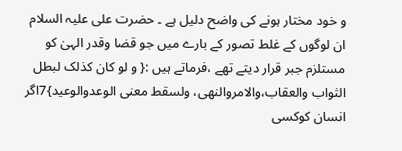و خود مختار ہونے کی واضح دلیل ہے ۔ حضرت علی علیہ السلام ان لوگوں کے غلط تصور کے بارے میں جو قضا وقدر الہیٰ کو مستلزم جبر قرار دیتے تھے ،فرماتے ہیں :{ و لو کان کذلک لبطل الثواب والعقاب،والامروالنهی، ولسقط معنی الوعدوالوعید}7اگر انسان کوکسی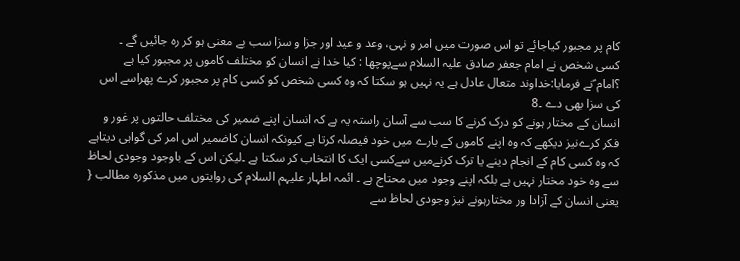کام پر مجبور کیاجائے تو اس صورت میں امر و نہی، وعد و عید اور جزا و سزا سب بے معنی ہو کر رہ جائیں گے ۔
کسی شخص نے امام جعفر صادق علیہ السلام سےپوچھا : کیا خدا نے انسان کو مختلف کاموں پر مجبور کیا ہے ؟امام ؑنے فرمایا:خداوند متعال عادل ہے یہ نہیں ہو سکتا کہ وہ کسی شخص کو کسی کام پر مجبور کرے پھراسے اس کی سزا بھی دے ۔8
انسان کے مختار ہونے کو درک کرنے کا سب سے آسان راستہ یہ ہے کہ انسان اپنے ضمیر کی مختلف حالتوں پر غور و فکر کرےنیز دیکھے کہ وہ اپنے کاموں کے بارے میں خود فیصلہ کرتا ہے کیونکہ انسان کاضمیر اس امر کی گواہی دیتاہے کہ وہ کسی کام کے انجام دینے یا ترک کرنےمیں سےکسی ایک کا انتخاب کر سکتا ہے ۔لیکن اس کے باوجود وجودی لحاظ سے وہ خود مختار نہیں ہے بلکہ اپنے وجود میں محتاج ہے ۔ ائمہ اطہار علیہم السلام کی روایتوں میں مذکورہ مطالب { یعنی انسان کے آزادا ور مختارہونے نیز وجودی لحاظ سے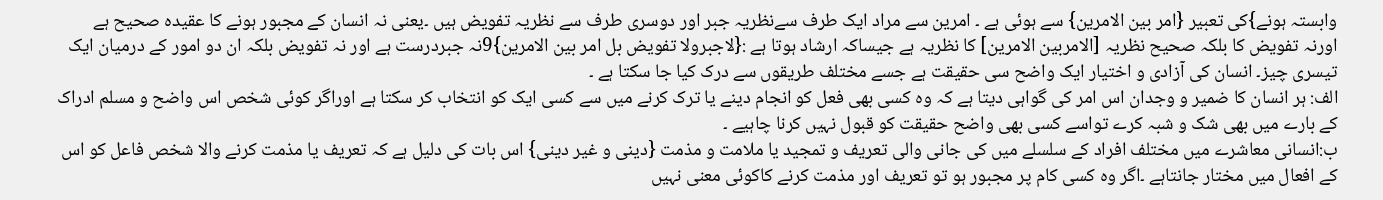وابستہ ہونے}کی تعبیر {امر بین الامرین} سے ہوئی ہے ۔ امرین سے مراد ایک طرف سےنظریہ جبر اور دوسری طرف سے نظریہ تفویض ہیں ۔یعنی نہ انسان کے مجبور ہونے کا عقیدہ صحیح ہے اورنہ تفویض کا بلکہ صحیح نظریہ [الامربین الامرین] کا نظریہ ہے جیساکہ ارشاد ہوتا ہے :{لاجبرولا تفویض بل امر بین الامرین}9نہ جبردرست ہے اور نہ تفویض بلکہ ان دو امور کے درمیان ایک تیسری چیز۔ انسان کی آزادی و اختیار ایک واضح سی حقیقت ہے جسے مختلف طریقوں سے درک کیا جا سکتا ہے ۔
الف: ہر انسان کا ضمیر و وجدان اس امر کی گواہی دیتا ہے کہ وہ کسی بھی فعل کو انجام دینے یا ترک کرنے میں سے کسی ایک کو انتخاب کر سکتا ہے اوراگر کوئی شخص اس واضح و مسلم ادراک کے بارے میں بھی شک و شبہ کرے تواسے کسی بھی واضح حقیقت کو قبول نہیں کرنا چاہیے ۔
ب:انسانی معاشرے میں مختلف افراد کے سلسلے میں کی جانی والی تعریف و تمجید یا ملامت و مذمت {دینی و غیر دینی} اس بات کی دلیل ہے کہ تعریف یا مذمت کرنے والا شخص فاعل کو اس کے افعال میں مختار جانتاہے ۔اگر وہ کسی کام پر مجبور ہو تو تعریف اور مذمت کرنے کاکوئی معنی نہیں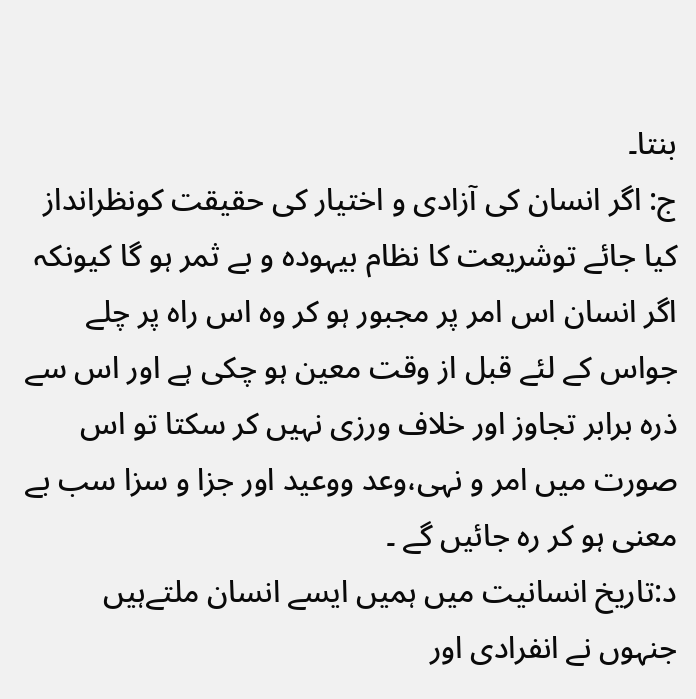بنتا۔
ج: اگر انسان کی آزادی و اختیار کی حقیقت کونظرانداز کیا جائے توشریعت کا نظام بیہودہ و بے ثمر ہو گا کیونکہ اگر انسان اس امر پر مجبور ہو کر وہ اس راہ پر چلے جواس کے لئے قبل از وقت معین ہو چکی ہے اور اس سے ذرہ برابر تجاوز اور خلاف ورزی نہیں کر سکتا تو اس صورت میں امر و نہی،وعد ووعید اور جزا و سزا سب بے معنی ہو کر رہ جائیں گے ۔
د:تاریخ انسانیت میں ہمیں ایسے انسان ملتےہیں جنہوں نے انفرادی اور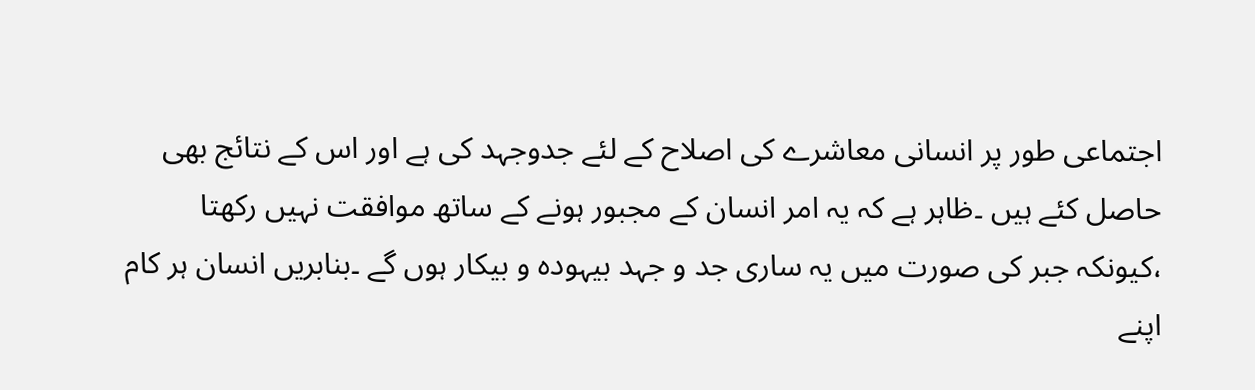اجتماعی طور پر انسانی معاشرے کی اصلاح کے لئے جدوجہد کی ہے اور اس کے نتائج بھی حاصل کئے ہیں ۔ظاہر ہے کہ یہ امر انسان کے مجبور ہونے کے ساتھ موافقت نہیں رکھتا ،کیونکہ جبر کی صورت میں یہ ساری جد و جہد بیہودہ و بیکار ہوں گے ۔بنابریں انسان ہر کام اپنے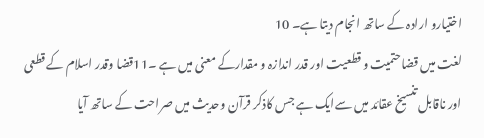اختیارو ارادہ کے ساتھ انجام دیتا ہے۔ 10
لغت میں قضاحتمیت و قطعیت اور قدر اندازہ و مقدارکے معنی میں ہے ۔11قضا وقدر اسلام کے قطعی اور ناقابل تنسیخ عقائد میں سےایک ہے جس کاذکر قرآن وحدیث میں صراحت کے ساتھ آیا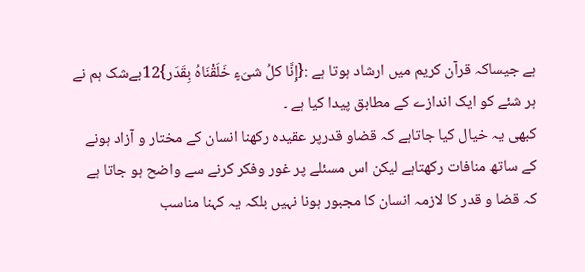ہے جیساکہ قرآن کریم میں ارشاد ہوتا ہے :{إِنَّا كلُ شىَءٍ خَلَقْنَاهُ بِقَدَر}12بےشک ہم نے ہر شئے کو ایک اندازے کے مطابق پیدا کیا ہے ۔
کبھی یہ خیال کیا جاتاہے کہ قضاو قدرپر عقیدہ رکھنا انسان کے مختار و آزاد ہونے کے ساتھ منافات رکھتاہے لیکن اس مسئلے پر غور وفکر کرنے سے واضح ہو جاتا ہے کہ قضا و قدر کا لازمہ انسان کا مجبور ہونا نہیں بلکہ یہ کہنا مناسب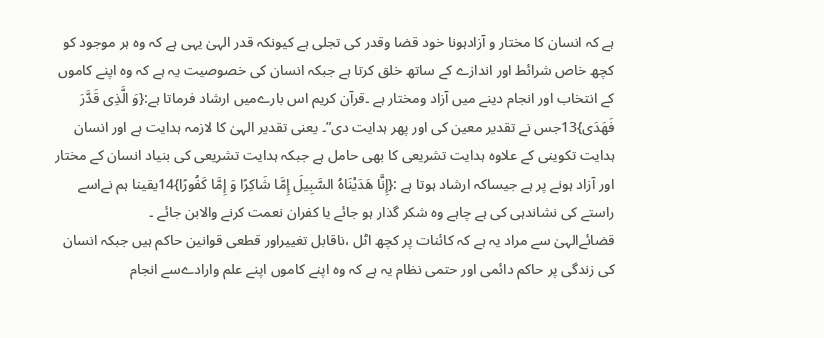ہے کہ انسان کا مختار و آزادہونا خود قضا وقدر کی تجلی ہے کیونکہ قدر الہیٰ یہی ہے کہ وہ ہر موجود کو کچھ خاص شرائط اور اندازے کے ساتھ خلق کرتا ہے جبکہ انسان کی خصوصیت یہ ہے کہ وہ اپنے کاموں کے انتخاب اور انجام دینے میں آزاد ومختار ہے ۔قرآن کریم اس بارےمیں ارشاد فرماتا ہے:{وَ الَّذِى قَدَّرَ فَهَدَى}13جس نے تقدیر معین کی اور پھر ہدایت دی”۔ یعنی تقدیر الہیٰ کا لازمہ ہدایت ہے اور انسان ہدایت تکوینی کے علاوہ ہدایت تشریعی کا بھی حامل ہے جبکہ ہدایت تشریعی کی بنیاد انسان کے مختار اور آزاد ہونے پر ہے جیساکہ ارشاد ہوتا ہے :{إِنَّا هَدَيْنَاهُ السَّبِيلَ إِمَّا شَاكِرًا وَ إِمَّا كَفُورًا}14یقینا ہم نےاسے راستے کی نشاندہی کی ہے چاہے وہ شکر گذار ہو جائے یا کفران نعمت کرنے والابن جائے ۔
قضائےالہیٰ سے مراد یہ ہے کہ کائنات پر کچھ اٹل ،ناقابل تغییراور قطعی قوانین حاکم ہیں جبکہ انسان کی زندگی پر حاکم دائمی اور حتمی نظام یہ ہے کہ وہ اپنے کاموں اپنے علم وارادےسے انجام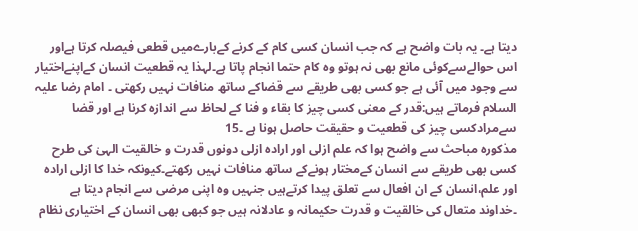دیتا ہے۔ یہ بات واضح ہے کہ جب انسان کسی کام کے کرنے کےبارےمیں قطعی فیصلہ کرتا ہےاور اس حوالےسےکوئی مانع بھی نہ ہوتو وہ کام حتما انجام پاتا ہے۔لہذا یہ قطعیت انسان کےاپنےاختیار سے وجود میں آئی ہے جو کسی بھی طریقے سے قضاکے ساتھ منافات نہیں رکھتی ۔ امام رضا علیہ السلام فرماتے ہیں:قدر کے معنی کسی چیز کا بقاء و فنا کے لحاظ سے اندازہ کرنا ہے اور قضا سےمرادکسی چیز کی قطعیت و حقیقت حاصل ہونا ہے ۔15
مذکورہ مباحث سے واضح ہوا کہ علم ازلی اور ارادہ ازلی دونوں قدرت و خالقیت الہیٰ کی طرح کسی بھی طریقے سے انسان کےمختار ہونےکے ساتھ منافات نہیں رکھتے۔کیونکہ خدا کا ازلی ارادہ اور علم،انسان کے ان افعال سے تعلق پیدا کرتےہیں جنہیں وہ اپنی مرضی سے انجام دیتا ہے ۔خداوند متعال کی خالقیت و قدرت حکیمانہ و عادلانہ ہیں جو کبھی بھی انسان کے اختیاری نظام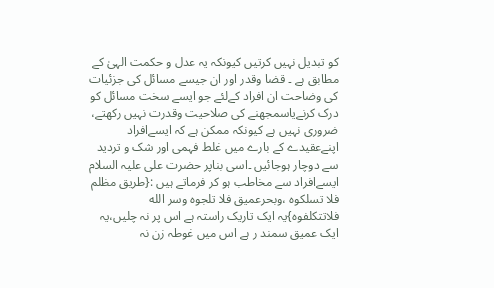کو تبدیل نہیں کرتیں کیونکہ یہ عدل و حکمت الہیٰ کے مطابق ہے ۔ قضا وقدر اور ان جیسے مسائل کی جزئیات کی وضاحت ان افراد کےلئے جو ایسے سخت مسائل کو درک کرنےیاسمجھنے کی صلاحیت وقدرت نہیں رکھتے، ضروری نہیں ہے کیونکہ ممکن ہے کہ ایسےافراد اپنےعقیدے کے بارے میں غلط فہمی اور شک و تردید سے دوچار ہوجائیں ۔اسی بناپر حضرت علی علیہ السلام ایسےافراد سے مخاطب ہو کر فرماتے ہیں :{طریق مظلم فلا تسلکوه ،وبحرعمیق فلا تلجوه وسر الله فلاتتکلفوه}یہ ایک تاریک راستہ ہے اس پر نہ چلیں،یہ ایک عمیق سمند ر ہے اس میں غوطہ زن نہ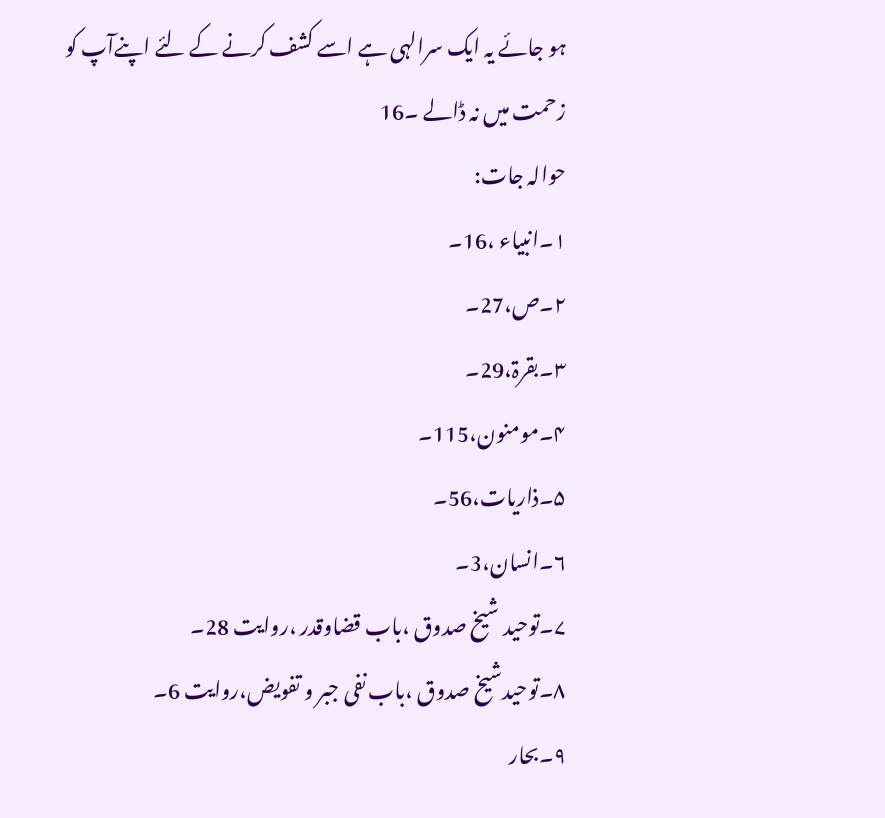ہو جائے یہ ایک سرالہی ہے اسے کشف کرنے کے لئے اپنےآپ کو زحمت میں نہ ڈالے ۔16
حوالہ جات:
۱۔انبیاء ،16۔
۲۔ص،27۔
۳۔بقرۃ،29۔
۴۔مومنون،115۔
۵۔ذاریات،56۔
۶۔انسان،3۔
۷۔توحید شیخ صدوق ،باب قضاوقدر ،روایت 28۔
۸۔توحیدشیخ صدوق ،باب نفی جبر و تفویض،روایت 6۔
۹۔بحار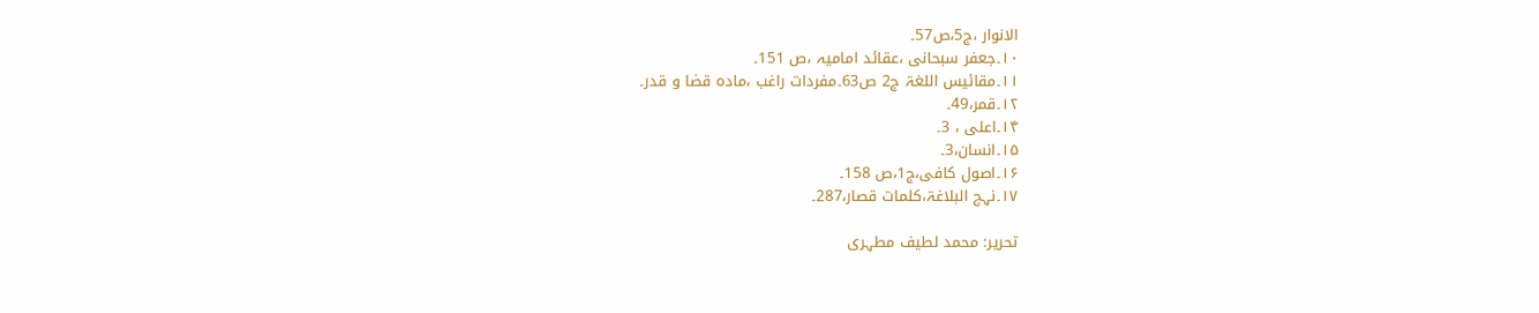الانوار ،ج5،ص57۔
۱۰۔جعفر سبحانی ،عقائد امامیہ ،ص 151۔
۱۱۔مقائیس اللغۃ ج2 ص63۔مفردات راغب ،مادہ قضا و قدر۔
۱۲۔قمر،49۔
۱۴۔اعلی ، 3۔
۱۵۔انسان،3۔
۱۶۔اصول کافی،ج1،ص 158۔
۱۷۔نہج البلاغۃ،کلمات قصار،287۔

تحریر: محمد لطیف مطہری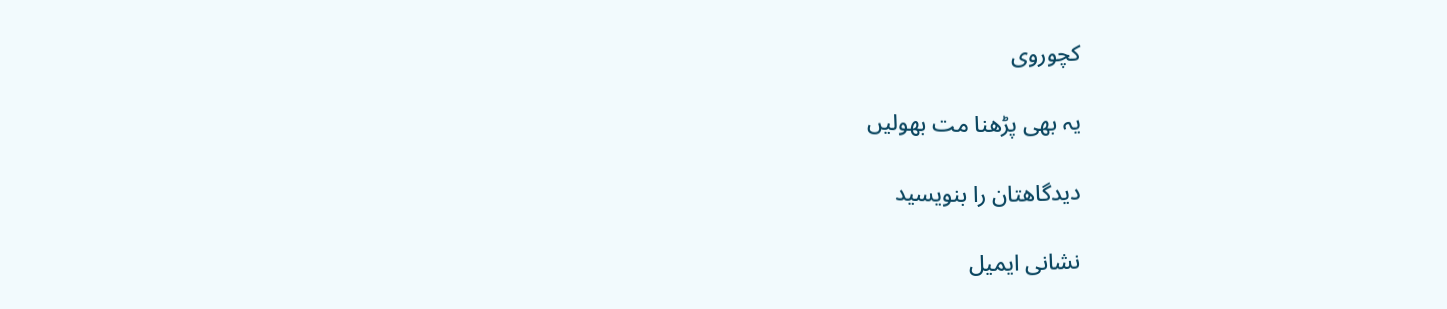کچوروی

یہ بھی پڑھنا مت بھولیں

دیدگاهتان را بنویسید

نشانی ایمیل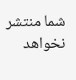شما منتشر نخواهد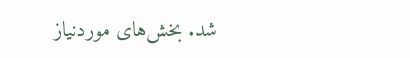شد. بخش‌های موردنیاز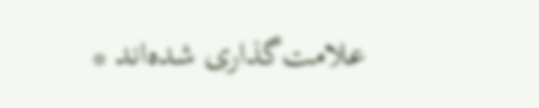علامت‌گذاری شده‌اند *